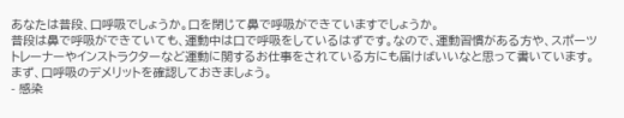あなたは普段、口呼吸でしょうか。口を閉じて鼻で呼吸ができていますでしょうか。
普段は鼻で呼吸ができていても、運動中は口で呼吸をしているはずです。なので、運動習慣がある方や、スポーツトレーナーやインストラクターなど運動に関するお仕事をされている方にも届けばいいなと思って書いています。
まず、口呼吸のデメリットを確認しておきましょう。
- 感染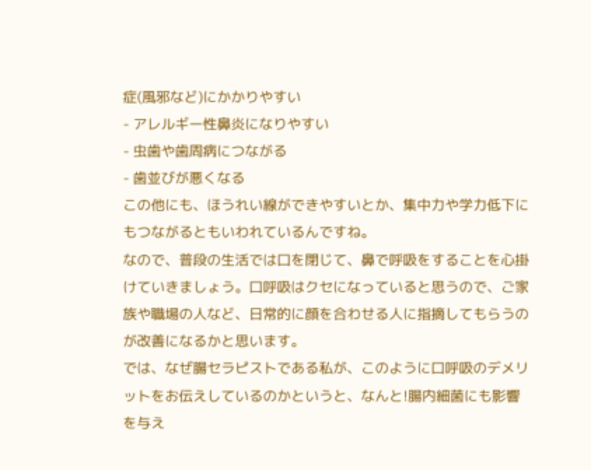症(風邪など)にかかりやすい
- アレルギー性鼻炎になりやすい
- 虫歯や歯周病につながる
- 歯並びが悪くなる
この他にも、ほうれい線ができやすいとか、集中力や学力低下にもつながるともいわれているんですね。
なので、普段の生活では口を閉じて、鼻で呼吸をすることを心掛けていきましょう。口呼吸はクセになっていると思うので、ご家族や職場の人など、日常的に顔を合わせる人に指摘してもらうのが改善になるかと思います。
では、なぜ腸セラピストである私が、このように口呼吸のデメリットをお伝えしているのかというと、なんと!腸内細菌にも影響を与え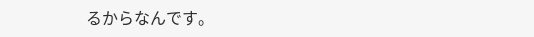るからなんです。